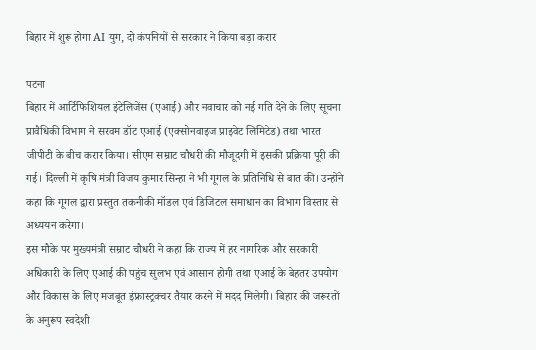बिहार में शुरू होगा AI युग, दो कंपनियों से सरकार ने किया बड़ा करार

पटना
बिहार में आर्टिफिशियल इंटेलिजेंस (एआई) और नवाचार को नई गति देने के लिए सूचना प्रावैधिकी विभाग ने सरवम डॉट एआई (एक्सोनवाइज प्राइवेट लिमिटेड) तथा भारत जीपीटी के बीच करार किया। सीएम सम्राट चौधरी की मौजूदगी में इसकी प्रक्रिया पूरी की गई। दिल्ली में कृषि मंत्री विजय कुमार सिन्हा ने भी गूगल के प्रतिनिधि से बात की। उन्होंने कहा कि गूगल द्वारा प्रस्तुत तकनीकी मॉडल एवं डिजिटल समाधान का विभाग विस्तार से अध्ययन करेगा।
इस मौके पर मुख्यमंत्री सम्राट चौधरी ने कहा कि राज्य में हर नागरिक और सरकारी अधिकारी के लिए एआई की पहुंच सुलभ एवं आसान होगी तथा एआई के बेहतर उपयोग और विकास के लिए मजबूत इंफ्रास्ट्रक्चर तैयार करने में मदद मिलेगी। बिहार की जरूरतों के अनुरूप स्वदेशी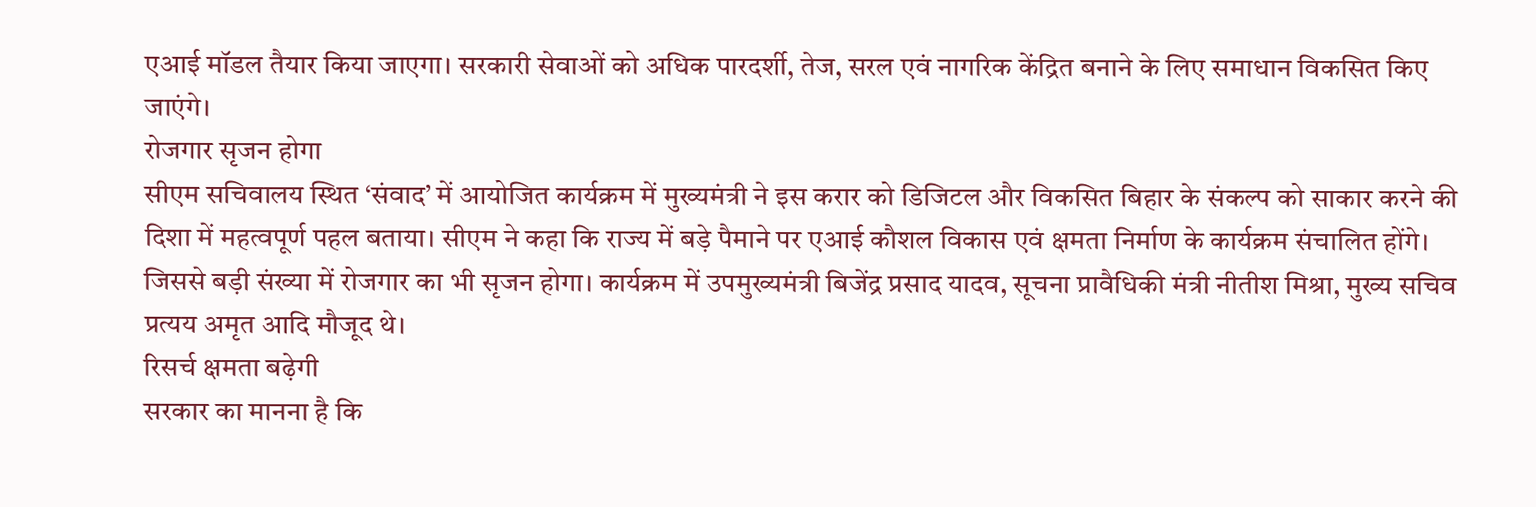एआई मॉडल तैयार किया जाएगा। सरकारी सेवाओं को अधिक पारदर्शी, तेज, सरल एवं नागरिक केंद्रित बनाने के लिए समाधान विकसित किए जाएंगे।
रोजगार सृजन होगा
सीएम सचिवालय स्थित ‘संवाद’ में आयोजित कार्यक्रम में मुख्यमंत्री ने इस करार को डिजिटल और विकसित बिहार के संकल्प को साकार करने की दिशा में महत्वपूर्ण पहल बताया। सीएम ने कहा कि राज्य में बड़े पैमाने पर एआई कौशल विकास एवं क्षमता निर्माण के कार्यक्रम संचालित होंगे। जिससे बड़ी संख्या में रोजगार का भी सृजन होगा। कार्यक्रम में उपमुख्यमंत्री बिजेंद्र प्रसाद यादव, सूचना प्रावैधिकी मंत्री नीतीश मिश्रा, मुख्य सचिव प्रत्यय अमृत आदि मौजूद थे।
रिसर्च क्षमता बढ़ेगी
सरकार का मानना है कि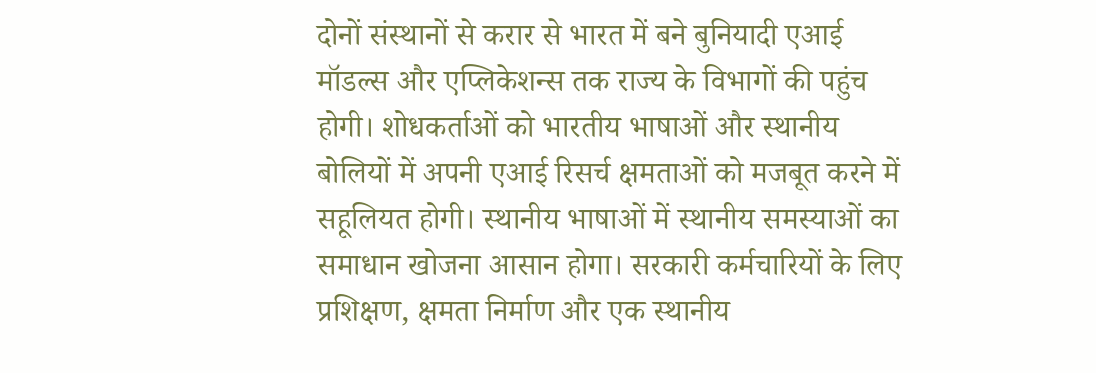दोनों संस्थानों से करार से भारत में बने बुनियादी एआई मॉडल्स और एप्लिकेशन्स तक राज्य के विभागों की पहुंच होगी। शोधकर्ताओं को भारतीय भाषाओं और स्थानीय बोलियों में अपनी एआई रिसर्च क्षमताओं को मजबूत करने में सहूलियत होगी। स्थानीय भाषाओं में स्थानीय समस्याओं का समाधान खोजना आसान होगा। सरकारी कर्मचारियों के लिए प्रशिक्षण, क्षमता निर्माण और एक स्थानीय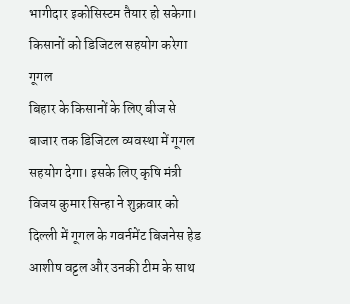भागीदार इकोसिस्टम तैयार हो सकेगा।
किसानों को डिजिटल सहयोग करेगा गूगल
बिहार के किसानों के लिए बीज से बाजार तक डिजिटल व्यवस्था में गूगल सहयोग देगा। इसके लिए कृषि मंत्री विजय कुमार सिन्हा ने शुक्रवार को दिल्ली में गूगल के गवर्नमेंट बिजनेस हेड आशीष वट्टल और उनकी टीम के साथ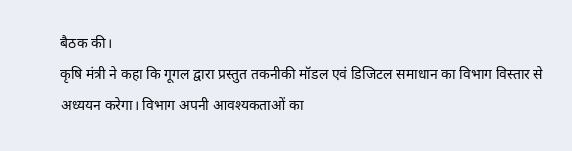बैठक की।
कृषि मंत्री ने कहा कि गूगल द्वारा प्रस्तुत तकनीकी मॉडल एवं डिजिटल समाधान का विभाग विस्तार से अध्ययन करेगा। विभाग अपनी आवश्यकताओं का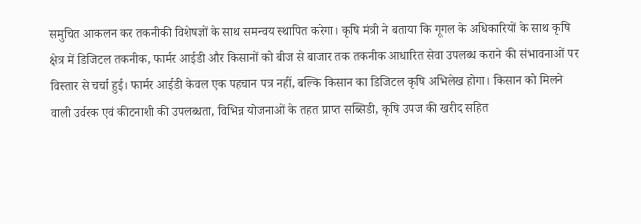समुचित आकलन कर तकनीकी विशेषज्ञों के साथ समन्वय स्थापित करेगा। कृषि मंत्री ने बताया कि गूगल के अधिकारियों के साथ कृषि क्षेत्र में डिजिटल तकनीक, फार्मर आईडी और किसानों को बीज से बाजार तक तकनीक आधारित सेवा उपलब्ध कराने की संभावनाओं पर विस्तार से चर्चा हुई। फार्मर आईडी केवल एक पहचान पत्र नहीं, बल्कि किसान का डिजिटल कृषि अभिलेख होगा। किसान को मिलने वाली उर्वरक एवं कीटनाशी की उपलब्धता, विभिन्न योजनाओं के तहत प्राप्त सब्सिडी, कृषि उपज की खरीद सहित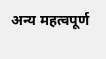अन्य महत्वपूर्ण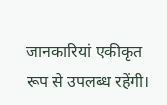जानकारियां एकीकृत रूप से उपलब्ध रहेंगी।